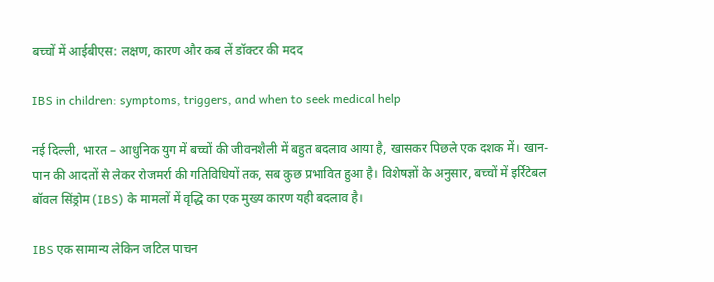बच्चों में आईबीएस: लक्षण, कारण और कब लें डॉक्टर की मदद

IBS in children: symptoms, triggers, and when to seek medical help

नई दिल्ली, भारत – आधुनिक युग में बच्चों की जीवनशैली में बहुत बदलाव आया है, खासकर पिछले एक दशक में। खान-पान की आदतों से लेकर रोजमर्रा की गतिविधियों तक, सब कुछ प्रभावित हुआ है। विशेषज्ञों के अनुसार, बच्चों में इर्रिटेबल बॉवल सिंड्रोम (IBS) के मामलों में वृद्धि का एक मुख्य कारण यही बदलाव है।

IBS एक सामान्य लेकिन जटिल पाचन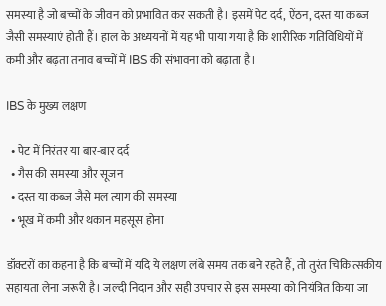समस्या है जो बच्चों के जीवन को प्रभावित कर सकती है। इसमें पेट दर्द, ऐंठन, दस्त या कब्ज जैसी समस्याएं होती हैं। हाल के अध्ययनों में यह भी पाया गया है कि शारीरिक गतिविधियों में कमी और बढ़ता तनाव बच्चों में IBS की संभावना को बढ़ाता है।

IBS के मुख्य लक्षण

  • पेट में निरंतर या बार-बार दर्द
  • गैस की समस्या और सूजन
  • दस्त या कब्ज जैसे मल त्याग की समस्या
  • भूख में कमी और थकान महसूस होना

डॉक्टरों का कहना है कि बच्चों में यदि ये लक्षण लंबे समय तक बने रहते हैं, तो तुरंत चिकित्सकीय सहायता लेना जरूरी है। जल्दी निदान और सही उपचार से इस समस्या को नियंत्रित किया जा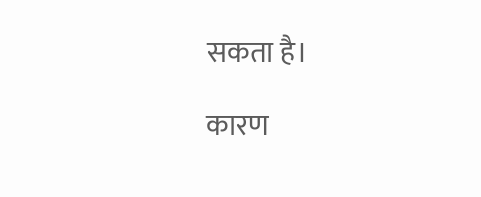सकता है।

कारण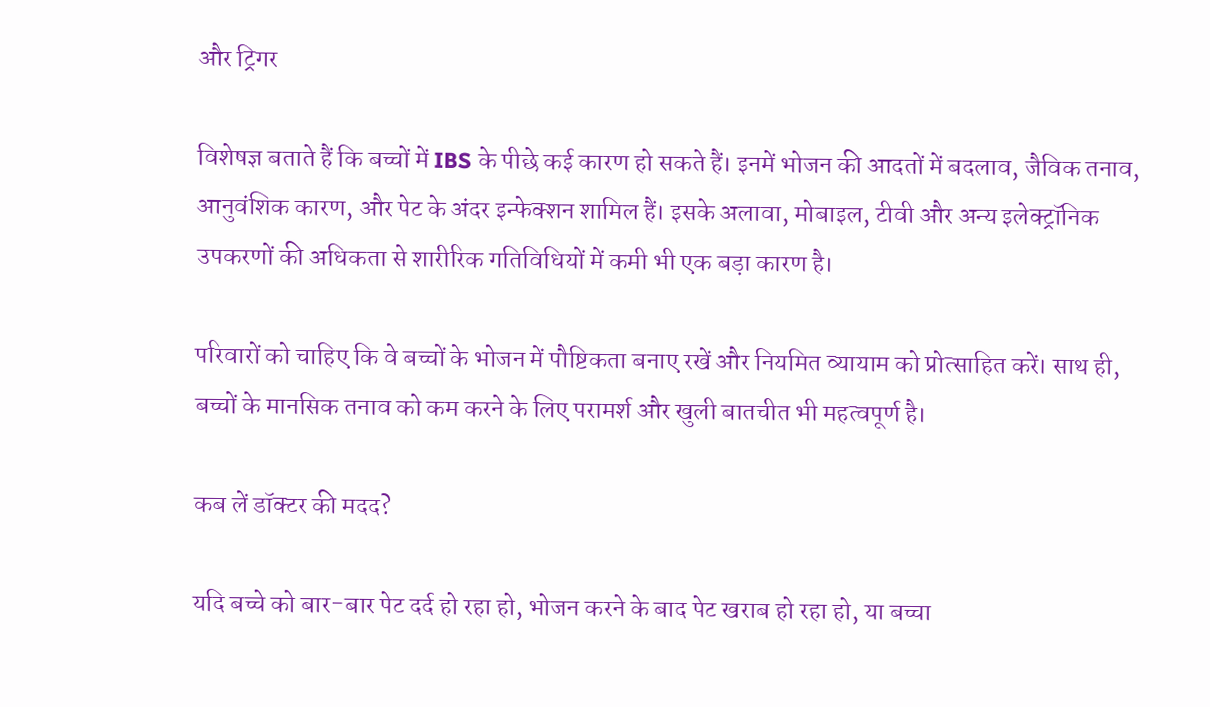और ट्रिगर

विशेषज्ञ बताते हैं कि बच्चों में IBS के पीछे कई कारण हो सकते हैं। इनमें भोजन की आदतों में बदलाव, जैविक तनाव, आनुवंशिक कारण, और पेट के अंदर इन्फेक्शन शामिल हैं। इसके अलावा, मोबाइल, टीवी और अन्य इलेक्ट्रॉनिक उपकरणों की अधिकता से शारीरिक गतिविधियों में कमी भी एक बड़ा कारण है।

परिवारों को चाहिए कि वे बच्चों के भोजन में पौष्टिकता बनाए रखें और नियमित व्यायाम को प्रोत्साहित करें। साथ ही, बच्चों के मानसिक तनाव को कम करने के लिए परामर्श और खुली बातचीत भी महत्वपूर्ण है।

कब लें डॉक्टर की मदद?

यदि बच्चे को बार-बार पेट दर्द हो रहा हो, भोजन करने के बाद पेट खराब हो रहा हो, या बच्चा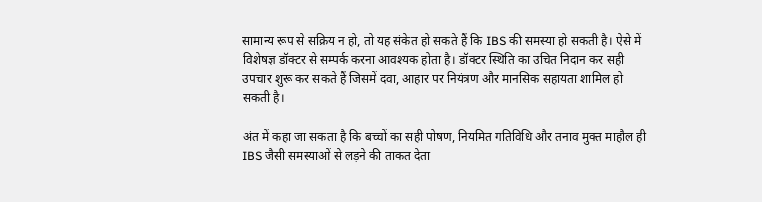सामान्य रूप से सक्रिय न हो, तो यह संकेत हो सकते हैं कि IBS की समस्या हो सकती है। ऐसे में विशेषज्ञ डॉक्टर से सम्पर्क करना आवश्यक होता है। डॉक्टर स्थिति का उचित निदान कर सही उपचार शुरू कर सकते हैं जिसमें दवा, आहार पर नियंत्रण और मानसिक सहायता शामिल हो सकती है।

अंत में कहा जा सकता है कि बच्चों का सही पोषण, नियमित गतिविधि और तनाव मुक्त माहौल ही IBS जैसी समस्याओं से लड़ने की ताकत देता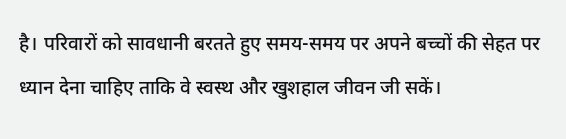है। परिवारों को सावधानी बरतते हुए समय-समय पर अपने बच्चों की सेहत पर ध्यान देना चाहिए ताकि वे स्वस्थ और खुशहाल जीवन जी सकें।